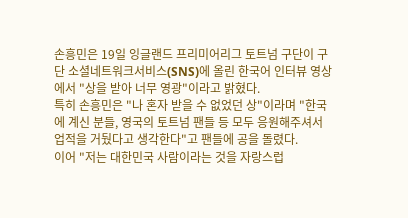손흥민은 19일 잉글랜드 프리미어리그 토트넘 구단이 구단 소셜네트워크서비스(SNS)에 올린 한국어 인터뷰 영상에서 "상을 받아 너무 영광"이라고 밝혔다.
특히 손흥민은 "나 혼자 받을 수 없었던 상"이라며 "한국에 계신 분들, 영국의 토트넘 팬들 등 모두 응원해주셔서 업적을 거뒀다고 생각한다"고 팬들에 공을 돌렸다.
이어 "저는 대한민국 사람이라는 것을 자랑스럽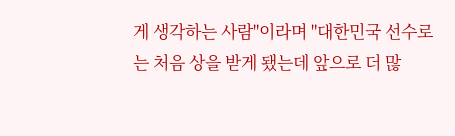게 생각하는 사람"이라며 "대한민국 선수로는 처음 상을 받게 됐는데 앞으로 더 많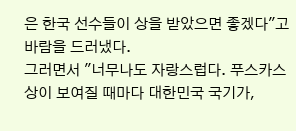은 한국 선수들이 상을 받았으면 좋겠다"고 바람을 드러냈다.
그러면서 "너무나도 자랑스럽다. 푸스카스상이 보여질 때마다 대한민국 국기가,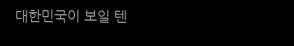대한민국이 보일 텐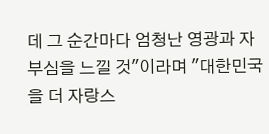데 그 순간마다 엄청난 영광과 자부심을 느낄 것"이라며 "대한민국을 더 자랑스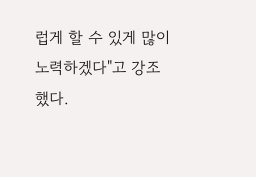럽게 할 수 있게 많이 노력하겠다"고 강조했다.